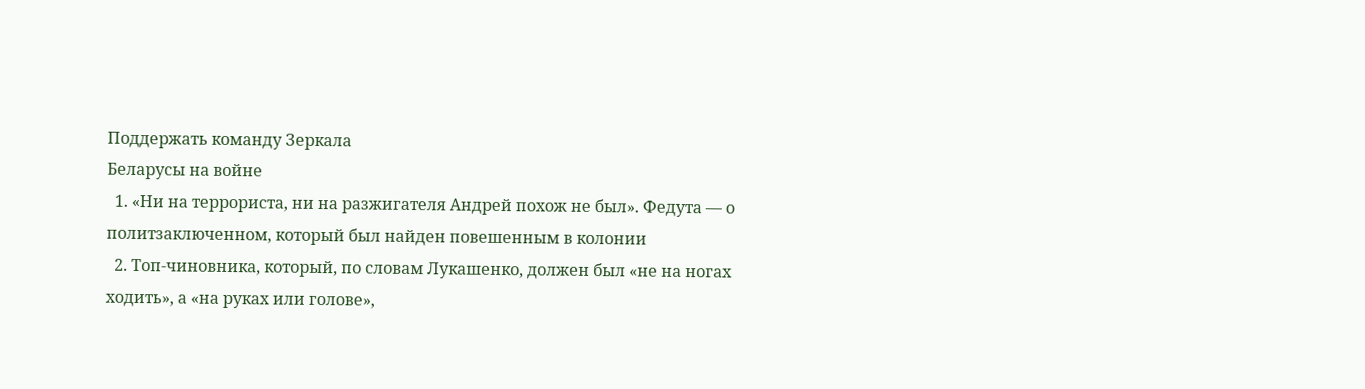Поддержать команду Зеркала
Беларусы на войне
  1. «Ни на террориста, ни на разжигателя Андрей похож не был». Федута — о политзаключенном, который был найден повешенным в колонии
  2. Топ-чиновника, который, по словам Лукашенко, должен был «не на ногах ходить», а «на руках или голове»,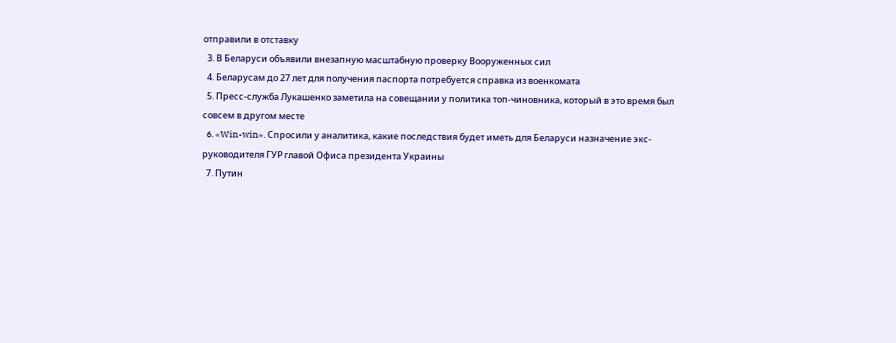отправили в отставку
  3. В Беларуси объявили внезапную масштабную проверку Вооруженных сил
  4. Беларусам до 27 лет для получения паспорта потребуется справка из военкомата
  5. Пресс-служба Лукашенко заметила на совещании у политика топ-чиновника, который в это время был совсем в другом месте
  6. «Win-win». Спросили у аналитика, какие последствия будет иметь для Беларуси назначение экс-руководителя ГУР главой Офиса президента Украины
  7. Путин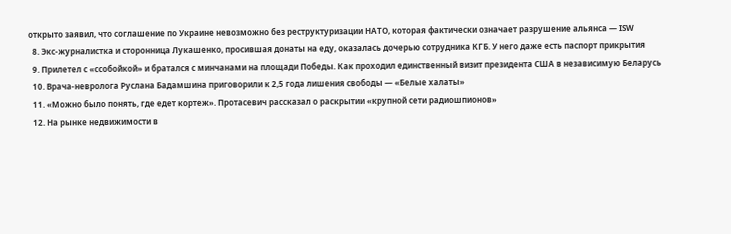открыто заявил, что соглашение по Украине невозможно без реструктуризации НАТО, которая фактически означает разрушение альянса — ISW
  8. Экс-журналистка и сторонница Лукашенко, просившая донаты на еду, оказалась дочерью сотрудника КГБ. У него даже есть паспорт прикрытия
  9. Прилетел с «ссобойкой» и братался с минчанами на площади Победы. Как проходил единственный визит президента США в независимую Беларусь
  10. Врача-невролога Руслана Бадамшина приговорили к 2,5 года лишения свободы — «Белые халаты»
  11. «Можно было понять, где едет кортеж». Протасевич рассказал о раскрытии «крупной сети радиошпионов»
  12. На рынке недвижимости в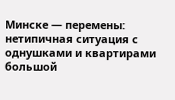Минске — перемены: нетипичная ситуация с однушками и квартирами большой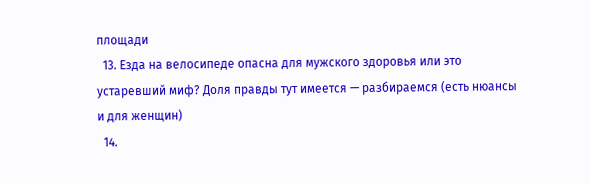площади
  13. Езда на велосипеде опасна для мужского здоровья или это устаревший миф? Доля правды тут имеется — разбираемся (есть нюансы и для женщин)
  14.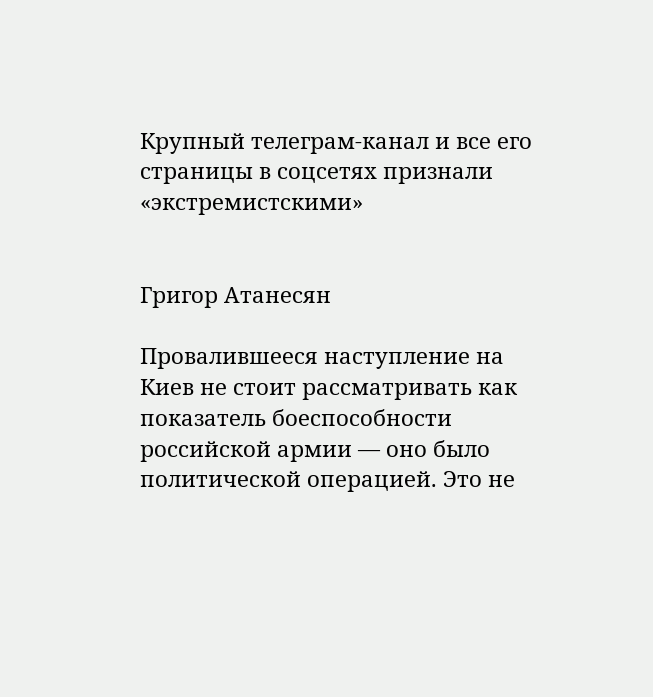Крупный телеграм-канал и все его страницы в соцсетях признали «экстремистскими»


Григор Атанесян

Провалившееся наступление на Киев не стоит рассматривать как показатель боеспособности российской армии — оно было политической операцией. Это не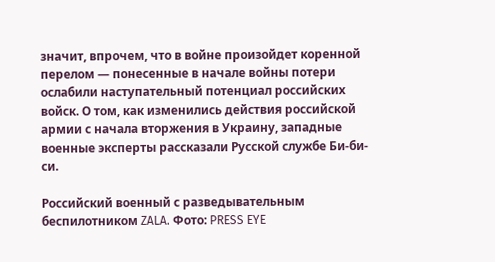значит, впрочем, что в войне произойдет коренной перелом — понесенные в начале войны потери ослабили наступательный потенциал российских войск. О том, как изменились действия российской армии с начала вторжения в Украину, западные военные эксперты рассказали Русской службе Би-би-си.

Российский военный с разведывательным беспилотником ZALA. Фото: PRESS EYE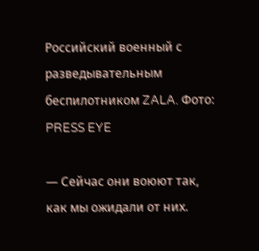Российский военный с разведывательным беспилотником ZALA. Фото: PRESS EYE

— Сейчас они воюют так, как мы ожидали от них.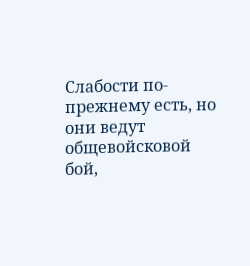Слабости по-прежнему есть, но они ведут общевойсковой бой,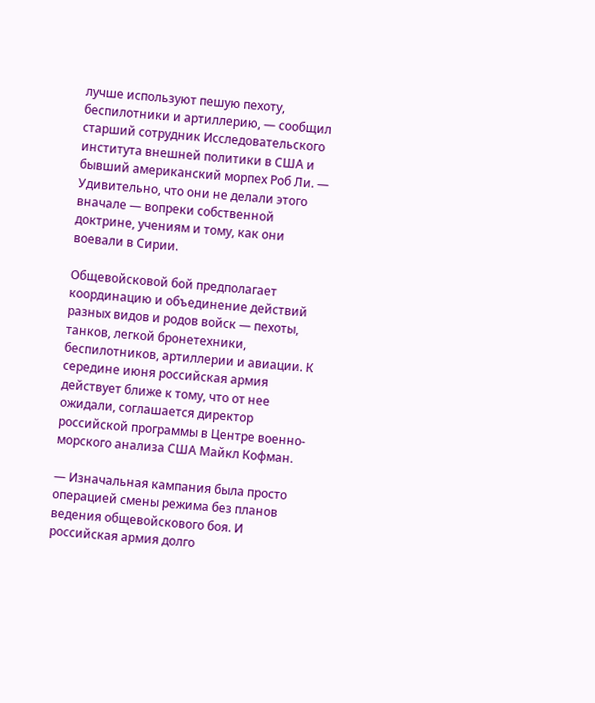лучше используют пешую пехоту, беспилотники и артиллерию, — сообщил старший сотрудник Исследовательского института внешней политики в США и бывший американский морпех Роб Ли. — Удивительно, что они не делали этого вначале — вопреки собственной доктрине, учениям и тому, как они воевали в Сирии.

Общевойсковой бой предполагает координацию и объединение действий разных видов и родов войск — пехоты, танков, легкой бронетехники, беспилотников, артиллерии и авиации. К середине июня российская армия действует ближе к тому, что от нее ожидали, соглашается директор российской программы в Центре военно-морского анализа США Майкл Кофман.

— Изначальная кампания была просто операцией смены режима без планов ведения общевойскового боя. И российская армия долго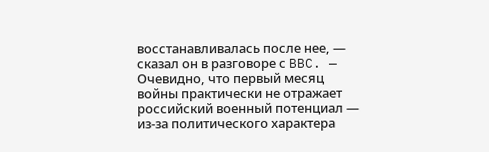восстанавливалась после нее, — сказал он в разговоре с BBC. — Очевидно, что первый месяц войны практически не отражает российский военный потенциал — из-за политического характера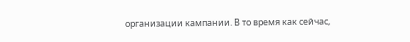организации кампании. В то время как сейчас,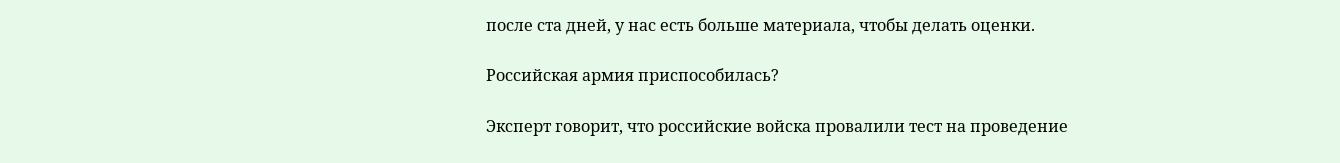после ста дней, у нас есть больше материала, чтобы делать оценки.

Российская армия приспособилась?

Эксперт говорит, что российские войска провалили тест на проведение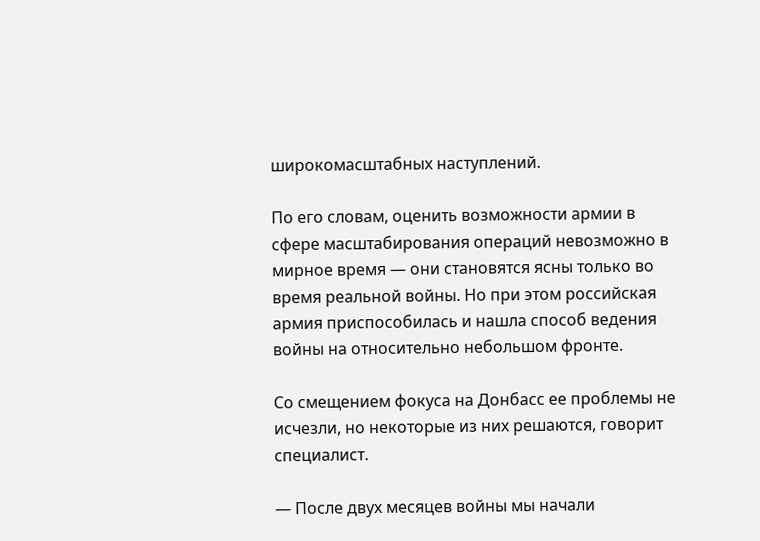широкомасштабных наступлений.

По его словам, оценить возможности армии в сфере масштабирования операций невозможно в мирное время — они становятся ясны только во время реальной войны. Но при этом российская армия приспособилась и нашла способ ведения войны на относительно небольшом фронте.

Со смещением фокуса на Донбасс ее проблемы не исчезли, но некоторые из них решаются, говорит специалист.

— После двух месяцев войны мы начали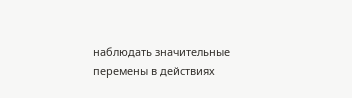наблюдать значительные перемены в действиях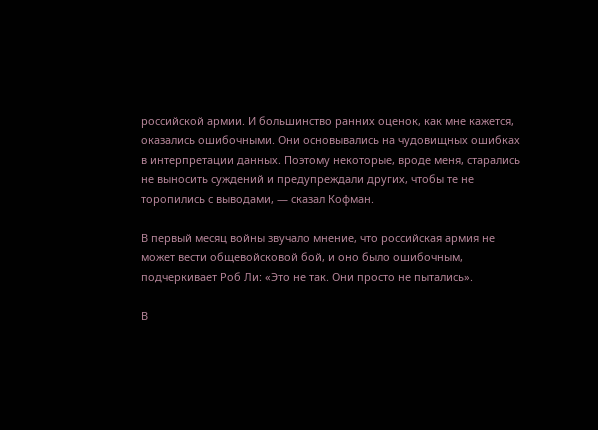российской армии. И большинство ранних оценок, как мне кажется, оказались ошибочными. Они основывались на чудовищных ошибках в интерпретации данных. Поэтому некоторые, вроде меня, старались не выносить суждений и предупреждали других, чтобы те не торопились с выводами, — сказал Кофман.

В первый месяц войны звучало мнение, что российская армия не может вести общевойсковой бой, и оно было ошибочным, подчеркивает Роб Ли: «Это не так. Они просто не пытались».

В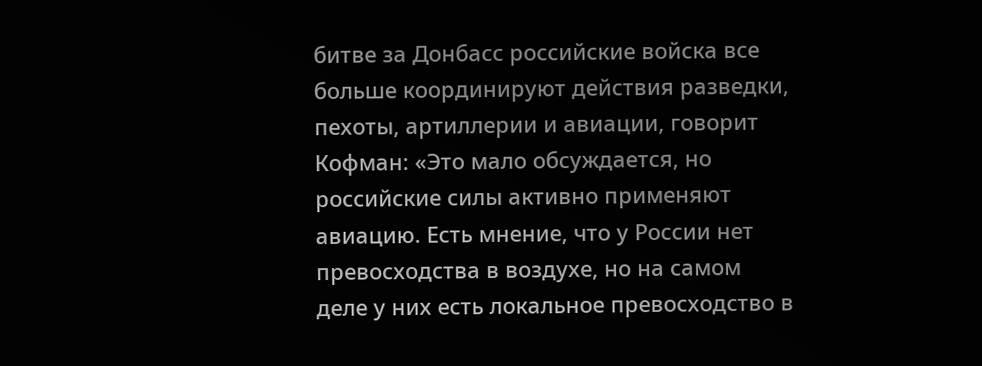битве за Донбасс российские войска все больше координируют действия разведки, пехоты, артиллерии и авиации, говорит Кофман: «Это мало обсуждается, но российские силы активно применяют авиацию. Есть мнение, что у России нет превосходства в воздухе, но на самом деле у них есть локальное превосходство в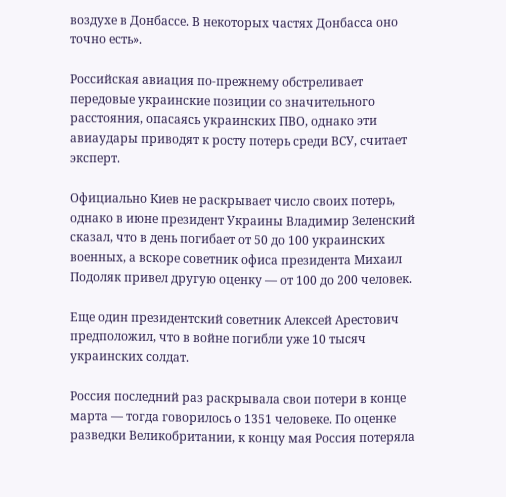воздухе в Донбассе. В некоторых частях Донбасса оно точно есть».

Российская авиация по-прежнему обстреливает передовые украинские позиции со значительного расстояния, опасаясь украинских ПВО, однако эти авиаудары приводят к росту потерь среди ВСУ, считает эксперт.

Официально Киев не раскрывает число своих потерь, однако в июне президент Украины Владимир Зеленский сказал, что в день погибает от 50 до 100 украинских военных, а вскоре советник офиса президента Михаил Подоляк привел другую оценку — от 100 до 200 человек.

Еще один президентский советник Алексей Арестович предположил, что в войне погибли уже 10 тысяч украинских солдат.

Россия последний раз раскрывала свои потери в конце марта — тогда говорилось о 1351 человеке. По оценке разведки Великобритании, к концу мая Россия потеряла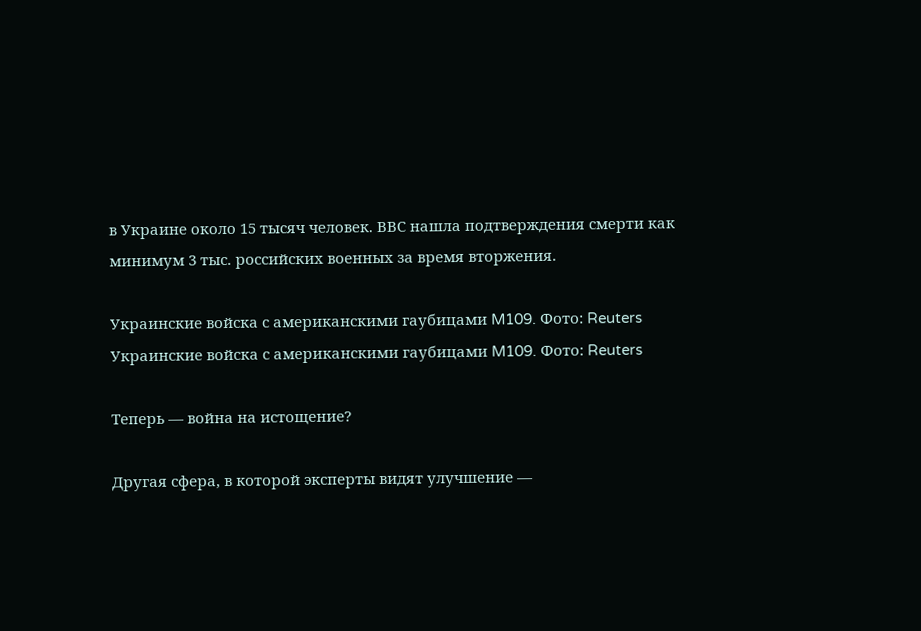в Украине около 15 тысяч человек. ВВС нашла подтверждения смерти как минимум 3 тыс. российских военных за время вторжения.

Украинские войска с американскими гаубицами M109. Фото: Reuters
Украинские войска с американскими гаубицами M109. Фото: Reuters

Теперь — война на истощение?

Другая сфера, в которой эксперты видят улучшение —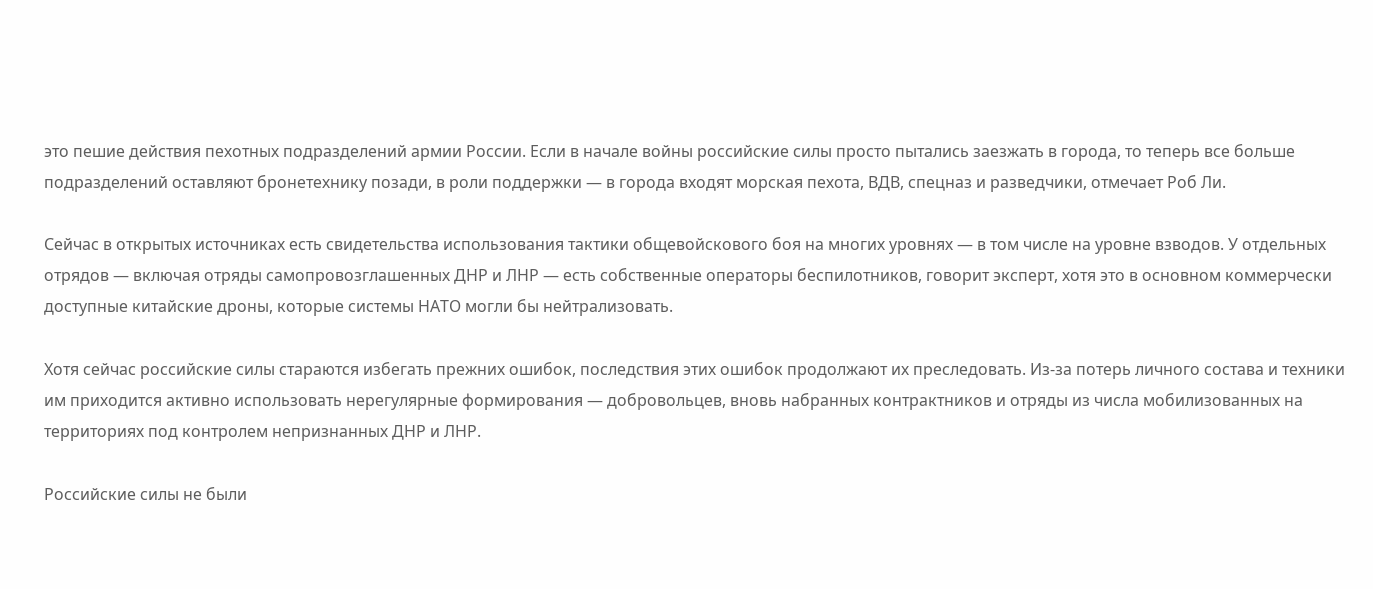это пешие действия пехотных подразделений армии России. Если в начале войны российские силы просто пытались заезжать в города, то теперь все больше подразделений оставляют бронетехнику позади, в роли поддержки — в города входят морская пехота, ВДВ, спецназ и разведчики, отмечает Роб Ли.

Сейчас в открытых источниках есть свидетельства использования тактики общевойскового боя на многих уровнях — в том числе на уровне взводов. У отдельных отрядов — включая отряды самопровозглашенных ДНР и ЛНР — есть собственные операторы беспилотников, говорит эксперт, хотя это в основном коммерчески доступные китайские дроны, которые системы НАТО могли бы нейтрализовать.

Хотя сейчас российские силы стараются избегать прежних ошибок, последствия этих ошибок продолжают их преследовать. Из-за потерь личного состава и техники им приходится активно использовать нерегулярные формирования — добровольцев, вновь набранных контрактников и отряды из числа мобилизованных на территориях под контролем непризнанных ДНР и ЛНР.

Российские силы не были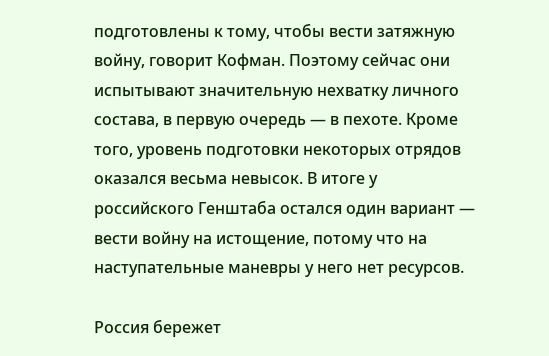подготовлены к тому, чтобы вести затяжную войну, говорит Кофман. Поэтому сейчас они испытывают значительную нехватку личного состава, в первую очередь — в пехоте. Кроме того, уровень подготовки некоторых отрядов оказался весьма невысок. В итоге у российского Генштаба остался один вариант — вести войну на истощение, потому что на наступательные маневры у него нет ресурсов.

Россия бережет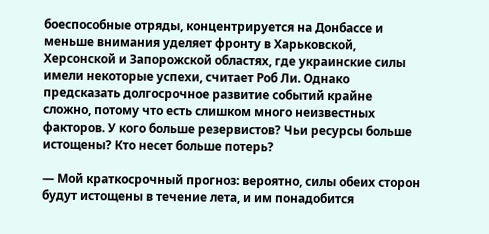боеспособные отряды, концентрируется на Донбассе и меньше внимания уделяет фронту в Харьковской, Херсонской и Запорожской областях, где украинские силы имели некоторые успехи, считает Роб Ли. Однако предсказать долгосрочное развитие событий крайне сложно, потому что есть слишком много неизвестных факторов. У кого больше резервистов? Чьи ресурсы больше истощены? Кто несет больше потерь?

— Мой краткосрочный прогноз: вероятно, силы обеих сторон будут истощены в течение лета, и им понадобится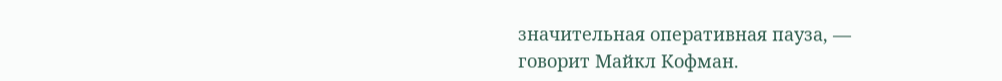значительная оперативная пауза, — говорит Майкл Кофман.